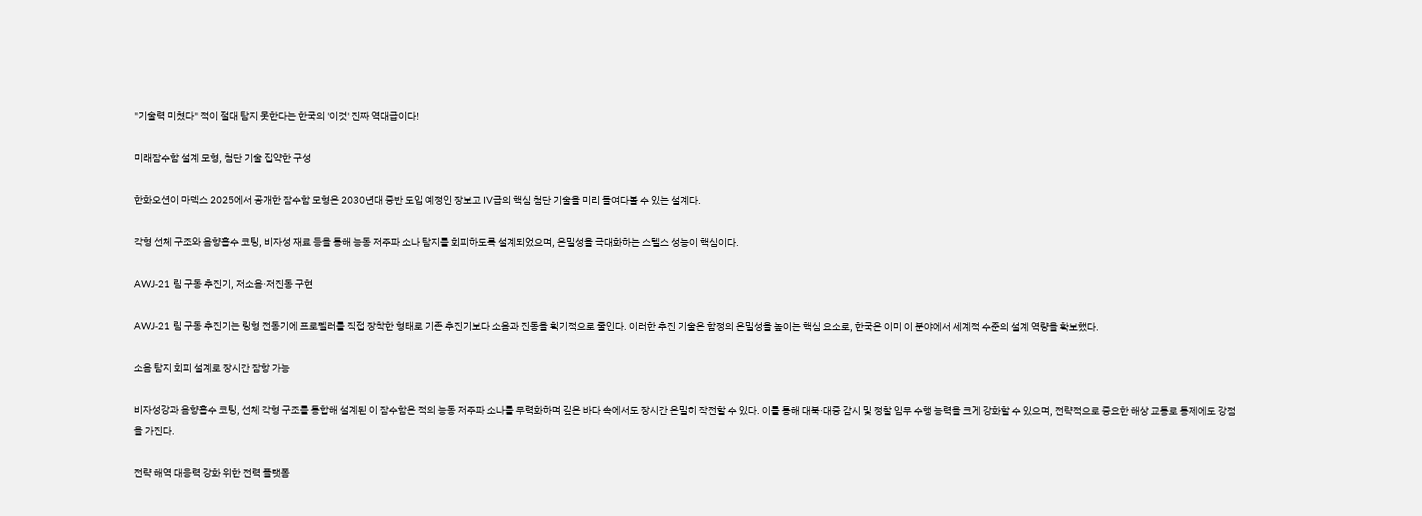"기술력 미쳤다" 적이 절대 탐지 못한다는 한국의 '이것' 진짜 역대급이다!

미래잠수함 설계 모형, 첨단 기술 집약한 구성

한화오션이 마덱스 2025에서 공개한 잠수함 모형은 2030년대 중반 도입 예정인 장보고 IV급의 핵심 첨단 기술을 미리 들여다볼 수 있는 설계다.

각형 선체 구조와 음향흡수 코팅, 비자성 재료 등을 통해 능동 저주파 소나 탐지를 회피하도록 설계되었으며, 은밀성을 극대화하는 스텔스 성능이 핵심이다.

AWJ‑21 림 구동 추진기, 저소음·저진동 구현

AWJ‑21 림 구동 추진기는 링형 전동기에 프로펠러를 직접 장착한 형태로 기존 추진기보다 소음과 진동을 획기적으로 줄인다. 이러한 추진 기술은 함정의 은밀성을 높이는 핵심 요소로, 한국은 이미 이 분야에서 세계적 수준의 설계 역량을 확보했다.

소음 탐지 회피 설계로 장시간 잠항 가능

비자성강과 음향흡수 코팅, 선체 각형 구조를 통합해 설계된 이 잠수함은 적의 능동 저주파 소나를 무력화하며 깊은 바다 속에서도 장시간 은밀히 작전할 수 있다. 이를 통해 대북·대중 감시 및 정찰 임무 수행 능력을 크게 강화할 수 있으며, 전략적으로 중요한 해상 교통로 통제에도 강점을 가진다.

전략 해역 대응력 강화 위한 전력 플랫폼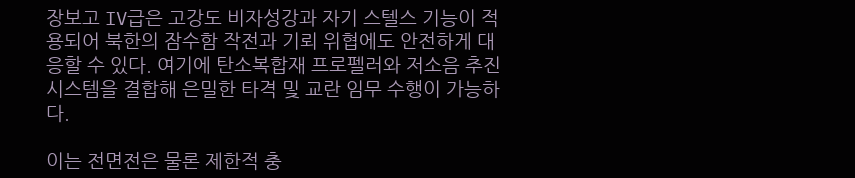장보고 IV급은 고강도 비자성강과 자기 스텔스 기능이 적용되어 북한의 잠수함 작전과 기뢰 위협에도 안전하게 대응할 수 있다. 여기에 탄소복합재 프로펠러와 저소음 추진 시스템을 결합해 은밀한 타격 및 교란 임무 수행이 가능하다.

이는 전면전은 물론 제한적 충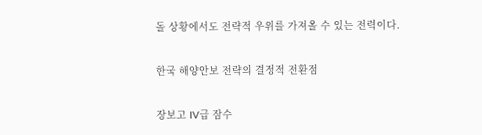돌 상황에서도 전략적 우위를 가져올 수 있는 전력이다.

한국 해양안보 전략의 결정적 전환점

장보고 IV급 잠수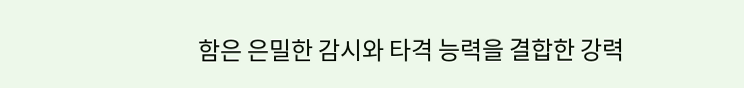함은 은밀한 감시와 타격 능력을 결합한 강력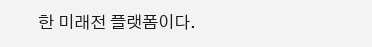한 미래전 플랫폼이다.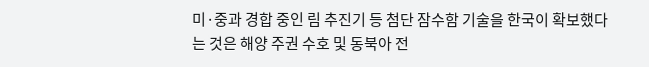미·중과 경합 중인 림 추진기 등 첨단 잠수함 기술을 한국이 확보했다는 것은 해양 주권 수호 및 동북아 전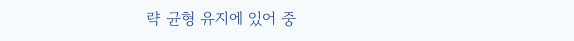략 균형 유지에 있어 중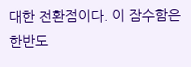대한 전환점이다. 이 잠수함은 한반도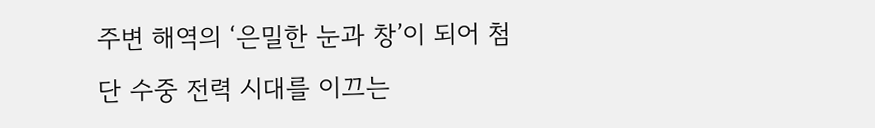주변 해역의 ‘은밀한 눈과 창’이 되어 첨단 수중 전력 시대를 이끄는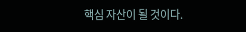핵심 자산이 될 것이다.